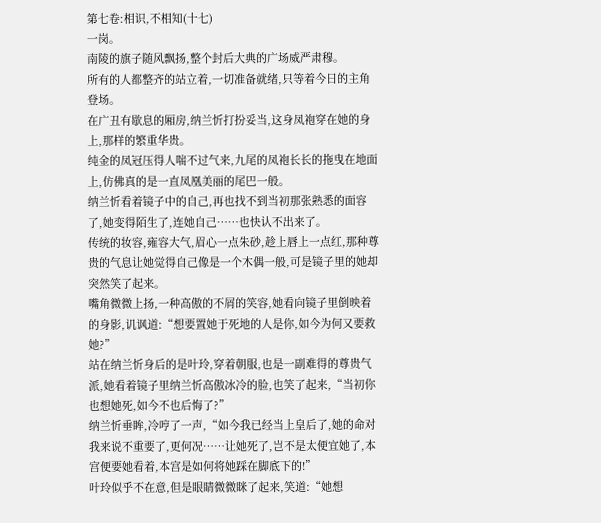第七卷:相识,不相知(十七)
一岗。
南陵的旗子随风飘扬,整个封后大典的广场威严肃穆。
所有的人都整齐的站立着,一切准备就绪,只等着今日的主角登场。
在广丑有歇息的厢房,纳兰忻打扮妥当,这身凤袍穿在她的身上,那样的繁重华贵。
纯金的凤冠压得人喘不过气来,九尾的凤袍长长的拖曳在地面上,仿佛真的是一直凤凰美丽的尾巴一般。
纳兰忻看着镜子中的自己,再也找不到当初那张熟悉的面容了,她变得陌生了,连她自己……也快认不出来了。
传统的妆容,雍容大气,眉心一点朱砂,趁上唇上一点红,那种尊贵的气息让她觉得自己像是一个木偶一般,可是镜子里的她却突然笑了起来。
嘴角微微上扬,一种高傲的不屑的笑容,她看向镜子里倒映着的身影,讥讽道:“想要置她于死地的人是你,如今为何又要救她?”
站在纳兰忻身后的是叶玲,穿着朝服,也是一副难得的尊贵气派,她看着镜子里纳兰忻高傲冰冷的脸,也笑了起来,“当初你也想她死,如今不也后悔了?”
纳兰忻垂眸,冷哼了一声,“如今我已经当上皇后了,她的命对我来说不重要了,更何况……让她死了,岂不是太便宜她了,本宫便要她看着,本宫是如何将她踩在脚底下的!”
叶玲似乎不在意,但是眼睛微微眯了起来,笑道:“她想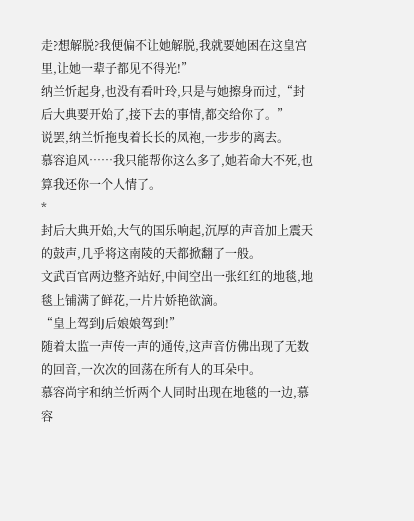走?想解脱?我便偏不让她解脱,我就要她困在这皇宫里,让她一辈子都见不得光!”
纳兰忻起身,也没有看叶玲,只是与她擦身而过,“封后大典要开始了,接下去的事情,都交给你了。”
说罢,纳兰忻拖曳着长长的凤袍,一步步的离去。
慕容追风……我只能帮你这么多了,她若命大不死,也算我还你一个人情了。
*
封后大典开始,大气的国乐响起,沉厚的声音加上震天的鼓声,几乎将这南陵的天都掀翻了一般。
文武百官两边整齐站好,中间空出一张红红的地毯,地毯上铺满了鲜花,一片片娇艳欲滴。
“皇上驾到J后娘娘驾到!”
随着太监一声传一声的通传,这声音仿佛出现了无数的回音,一次次的回荡在所有人的耳朵中。
慕容尚宇和纳兰忻两个人同时出现在地毯的一边,慕容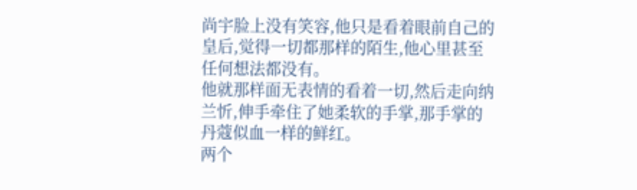尚宇脸上没有笑容,他只是看着眼前自己的皇后,觉得一切都那样的陌生,他心里甚至任何想法都没有。
他就那样面无表情的看着一切,然后走向纳兰忻,伸手牵住了她柔软的手掌,那手掌的丹蔻似血一样的鲜红。
两个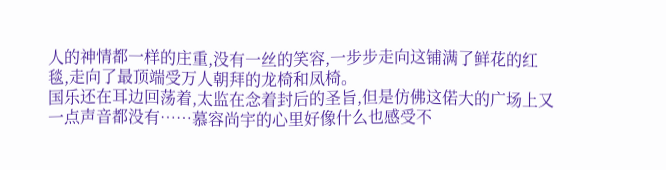人的神情都一样的庄重,没有一丝的笑容,一步步走向这铺满了鲜花的红毯,走向了最顶端受万人朝拜的龙椅和凤椅。
国乐还在耳边回荡着,太监在念着封后的圣旨,但是仿佛这偌大的广场上又一点声音都没有……慕容尚宇的心里好像什么也感受不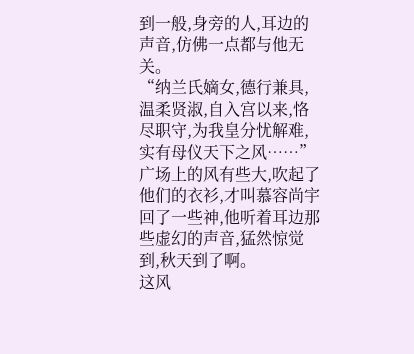到一般,身旁的人,耳边的声音,仿佛一点都与他无关。
“纳兰氏嫡女,德行兼具,温柔贤淑,自入宫以来,恪尽职守,为我皇分忧解难,实有母仪天下之风……”
广场上的风有些大,吹起了他们的衣衫,才叫慕容尚宇回了一些神,他听着耳边那些虚幻的声音,猛然惊觉到,秋天到了啊。
这风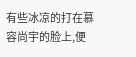有些冰凉的打在慕容尚宇的脸上,便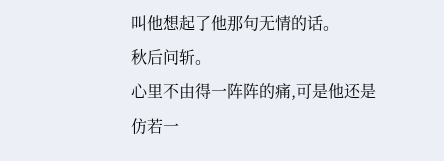叫他想起了他那句无情的话。
秋后问斩。
心里不由得一阵阵的痛,可是他还是仿若一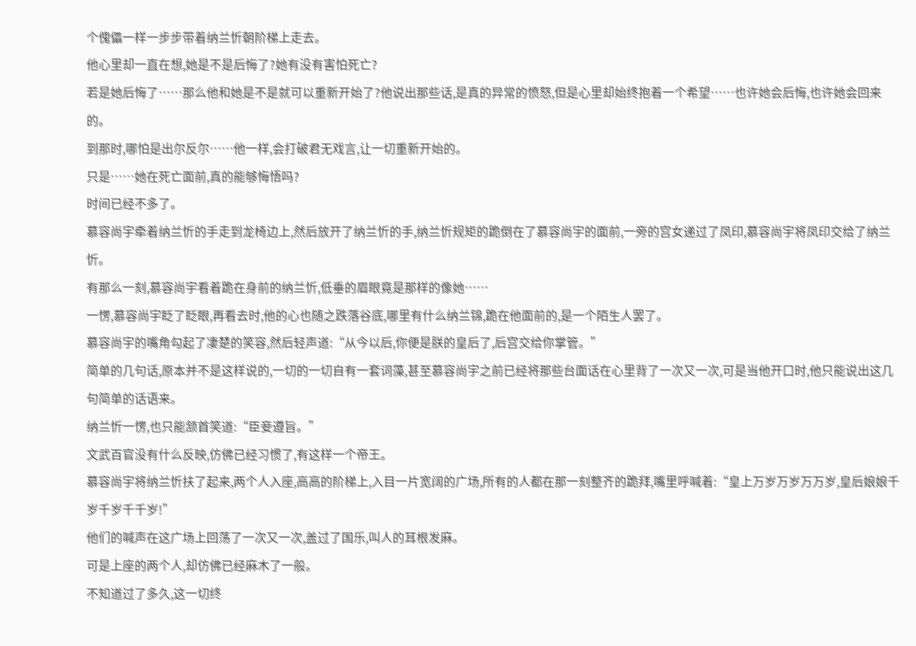个傀儡一样一步步带着纳兰忻朝阶梯上走去。
他心里却一直在想,她是不是后悔了?她有没有害怕死亡?
若是她后悔了……那么他和她是不是就可以重新开始了?他说出那些话,是真的异常的愤怒,但是心里却始终抱着一个希望……也许她会后悔,也许她会回来的。
到那时,哪怕是出尔反尔……他一样,会打破君无戏言,让一切重新开始的。
只是……她在死亡面前,真的能够悔悟吗?
时间已经不多了。
慕容尚宇牵着纳兰忻的手走到龙椅边上,然后放开了纳兰忻的手,纳兰忻规矩的跪倒在了慕容尚宇的面前,一旁的宫女递过了凤印,慕容尚宇将凤印交给了纳兰忻。
有那么一刻,慕容尚宇看着跪在身前的纳兰忻,低垂的眉眼竟是那样的像她……
一愣,慕容尚宇眨了眨眼,再看去时,他的心也随之跌落谷底,哪里有什么纳兰锦,跪在他面前的,是一个陌生人罢了。
慕容尚宇的嘴角勾起了凄楚的笑容,然后轻声道:“从今以后,你便是朕的皇后了,后宫交给你掌管。”
简单的几句话,原本并不是这样说的,一切的一切自有一套词藻,甚至慕容尚宇之前已经将那些台面话在心里背了一次又一次,可是当他开口时,他只能说出这几句简单的话语来。
纳兰忻一愣,也只能颔首笑道:“臣妾遵旨。”
文武百官没有什么反映,仿佛已经习惯了,有这样一个帝王。
慕容尚宇将纳兰忻扶了起来,两个人入座,高高的阶梯上,入目一片宽阔的广场,所有的人都在那一刻整齐的跪拜,嘴里呼喊着:“皇上万岁万岁万万岁,皇后娘娘千岁千岁千千岁!”
他们的喊声在这广场上回荡了一次又一次,盖过了国乐,叫人的耳根发麻。
可是上座的两个人,却仿佛已经麻木了一般。
不知道过了多久,这一切终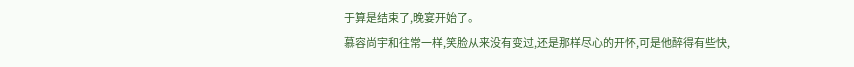于算是结束了,晚宴开始了。
慕容尚宇和往常一样,笑脸从来没有变过,还是那样尽心的开怀,可是他醉得有些快,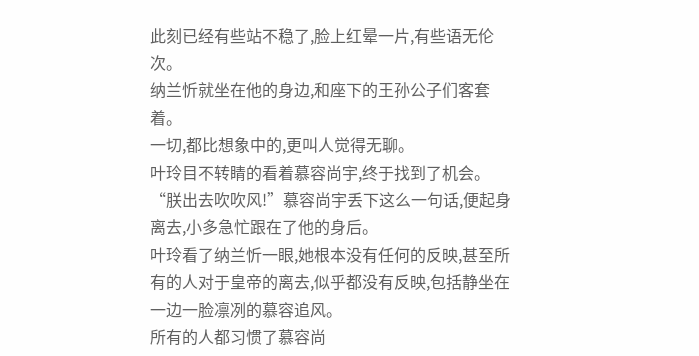此刻已经有些站不稳了,脸上红晕一片,有些语无伦次。
纳兰忻就坐在他的身边,和座下的王孙公子们客套着。
一切,都比想象中的,更叫人觉得无聊。
叶玲目不转睛的看着慕容尚宇,终于找到了机会。
“朕出去吹吹风!”慕容尚宇丢下这么一句话,便起身离去,小多急忙跟在了他的身后。
叶玲看了纳兰忻一眼,她根本没有任何的反映,甚至所有的人对于皇帝的离去,似乎都没有反映,包括静坐在一边一脸凛冽的慕容追风。
所有的人都习惯了慕容尚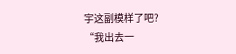宇这副模样了吧?
“我出去一